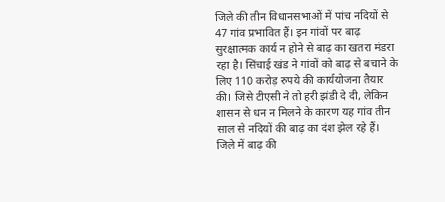जिले की तीन विधानसभाओं में पांच नदियों से 47 गांव प्रभावित हैं। इन गांवों पर बाढ़ सुरक्षात्मक कार्य न होने से बाढ़ का खतरा मंडरा रहा है। सिंचाई खंड ने गांवों को बाढ़ से बचाने के लिए 110 करोड़ रुपये की कार्ययोजना तैयार की। जिसे टीएसी ने तो हरी झंडी दे दी, लेकिन शासन से धन न मिलने के कारण यह गांव तीन साल से नदियों की बाढ़ का दंश झेल रहे हैं।
जिले में बाढ़ की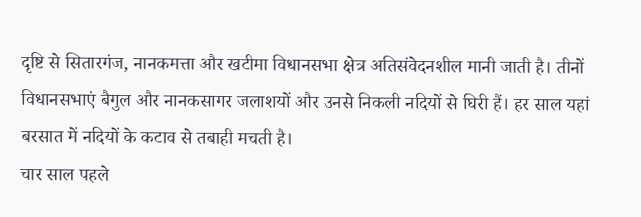दृष्टि से सितारगंज, नानकमत्ता और खटीमा विधानसभा क्षेत्र अतिसंवेदनशील मानी जाती है। तीनों विधानसभाएं बैगुल और नानकसागर जलाशयों और उनसे निकली नदियों से घिरी हैं। हर साल यहां बरसात में नदियों के कटाव से तबाही मचती है।
चार साल पहले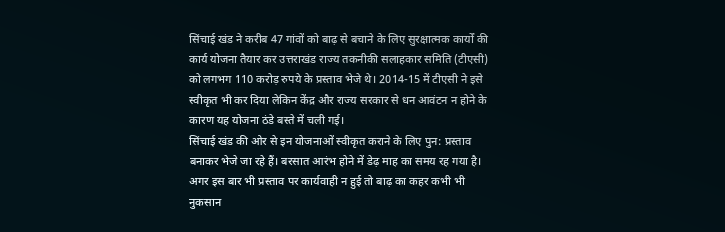सिंचाई खंड ने करीब 47 गांवों को बाढ़ से बचाने के लिए सुरक्षात्मक कार्यों की कार्य योजना तैयार कर उत्तराखंड राज्य तकनीकी सलाहकार समिति (टीएसी) को लगभग 110 करोड़ रुपये के प्रस्ताव भेजे थे। 2014-15 में टीएसी ने इसे स्वीकृत भी कर दिया लेकिन केंद्र और राज्य सरकार से धन आवंटन न होने के कारण यह योजना ठंडे बस्ते में चली गई।
सिंचाई खंड की ओर से इन योजनाओं स्वीकृत कराने के लिए पुन: प्रस्ताव बनाकर भेजे जा रहे हैं। बरसात आरंभ होने में डेढ़ माह का समय रह गया है। अगर इस बार भी प्रस्ताव पर कार्यवाही न हुई तो बाढ़ का कहर कभी भी नुकसान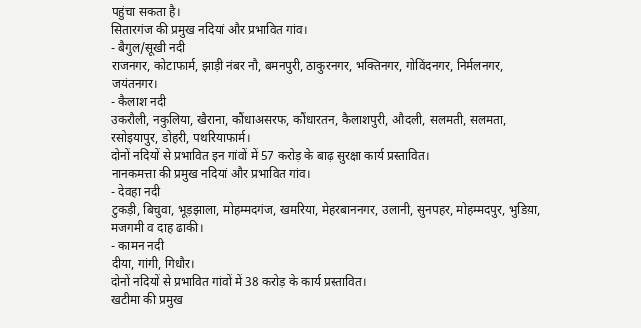पहुंचा सकता है।
सितारगंज की प्रमुख नदियां और प्रभावित गांव।
- बैगुल/सूखी नदी
राजनगर, कोटाफार्म, झाड़ी नंबर नौ, बमनपुरी, ठाकुरनगर, भक्तिनगर, गोविंदनगर, निर्मलनगर, जयंतनगर।
- कैलाश नदी
उकरौली, नकुलिया, खैराना, कौंधाअसरफ, कौंधारतन, कैलाशपुरी, औदली, सलमती, सलमता, रसोइयापुर, डोहरी, पथरियाफार्म।
दोनों नदियों से प्रभावित इन गांवों में 57 करोड़ के बाढ़ सुरक्षा कार्य प्रस्तावित।
नानकमत्ता की प्रमुख नदियां और प्रभावित गांव।
- देवहा नदी
टुकड़ी, बिचुवा, भूड़झाला, मोहम्मदगंज, खमरिया, मेहरबाननगर, उलानी, सुनपहर, मोहम्मदपुर, भुडिय़ा, मजगमी व दाह ढाकी।
- कामन नदी
दीया, गांगी, गिधौर।
दोनों नदियों से प्रभावित गांवों में 38 करोड़ के कार्य प्रस्तावित।
खटीमा की प्रमुख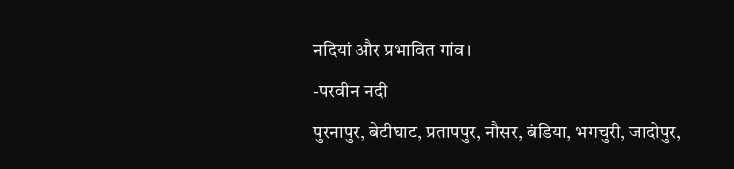नदियां और प्रभावित गांव।
-परवीन नदी
पुरनापुर, बेटीघाट, प्रतापपुर, नौसर, बंडिया, भगचुरी, जादोपुर,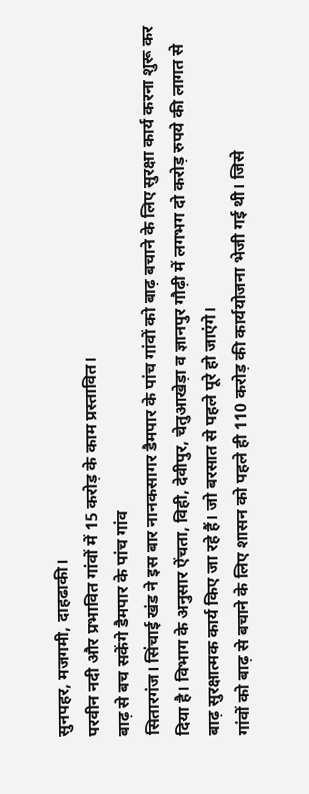सुनपहर, मजगमी, दाहढाकी।
परवीन नदी और प्रभावित गांवों में 15 करोड़ के काम प्रस्तावित।
बाढ़ से बच सकेंगे डैमपार के पांच गांव
सितारगंज। सिंचाई खंड ने इस बार नानकसागर डैमपार के पांच गांवों को बाढ़ बचाने के लिए सुरक्षा कार्य करना शुरू कर दिया है। विभाग के अनुसार ऐंचता, विही, देवीपुर, चेतुआखेड़ा व ज्ञानपुर गौढ़ी में लगभग दो करोड़ रुपये की लागत से बाढ़ सुरक्षात्मक कार्य किए जा रहे हैं। जो बरसात से पहले पूरे हो जाएंगे।
गांवों को बाढ़ से बचाने के लिए शासन को पहले ही 110 करोड़ की कार्ययोजना भेजी गई थी। जिसे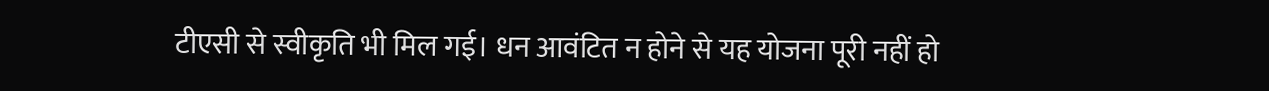टीएसी से स्वीकृति भी मिल गई। धन आवंटित न होने से यह योजना पूरी नहीं हो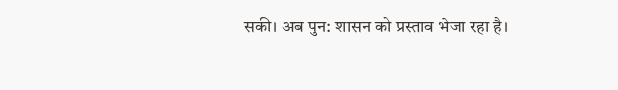सकी। अब पुन: शासन को प्रस्ताव भेजा रहा है।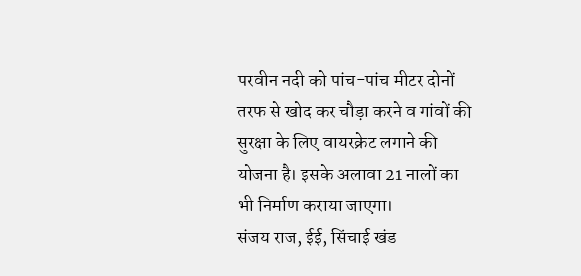परवीन नदी को पांच-पांच मीटर दोनों तरफ से खोद कर चौड़ा करने व गांवों की सुरक्षा के लिए वायरक्रेट लगाने की योजना है। इसके अलावा 21 नालों का भी निर्माण कराया जाएगा।
संजय राज, ईई, सिंचाई खंड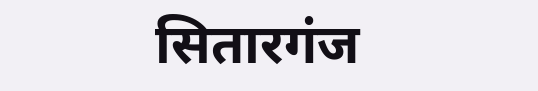सितारगंज